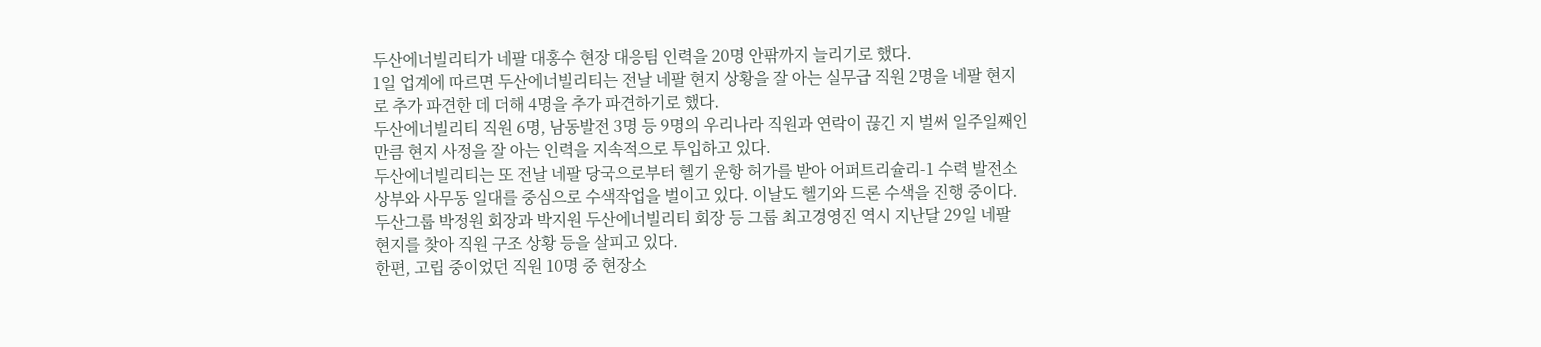두산에너빌리티가 네팔 대홍수 현장 대응팀 인력을 20명 안팎까지 늘리기로 했다.
1일 업계에 따르면 두산에너빌리티는 전날 네팔 현지 상황을 잘 아는 실무급 직원 2명을 네팔 현지로 추가 파견한 데 더해 4명을 추가 파견하기로 했다.
두산에너빌리티 직원 6명, 남동발전 3명 등 9명의 우리나라 직원과 연락이 끊긴 지 벌써 일주일째인 만큼 현지 사정을 잘 아는 인력을 지속적으로 투입하고 있다.
두산에너빌리티는 또 전날 네팔 당국으로부터 헬기 운항 허가를 받아 어퍼트리슐리-1 수력 발전소 상부와 사무동 일대를 중심으로 수색작업을 벌이고 있다. 이날도 헬기와 드론 수색을 진행 중이다.
두산그룹 박정원 회장과 박지원 두산에너빌리티 회장 등 그룹 최고경영진 역시 지난달 29일 네팔 현지를 찾아 직원 구조 상황 등을 살피고 있다.
한편, 고립 중이었던 직원 10명 중 현장소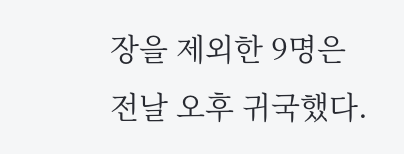장을 제외한 9명은 전날 오후 귀국했다.